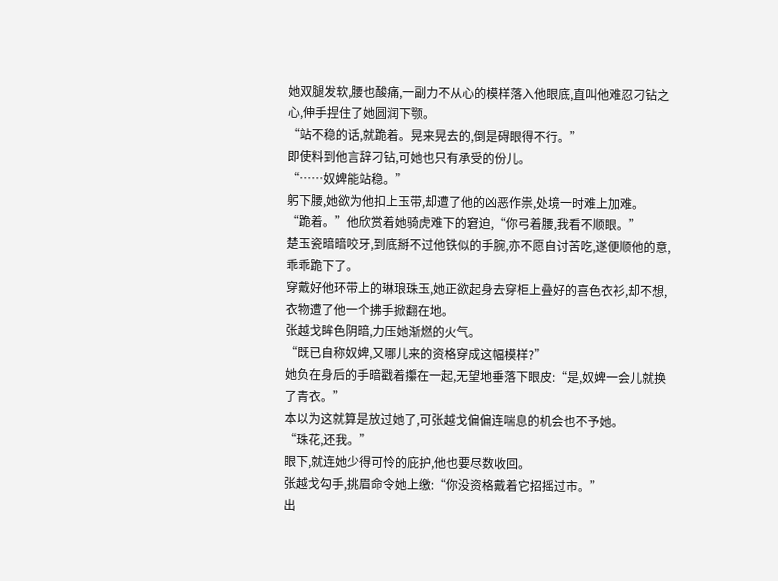她双腿发软,腰也酸痛,一副力不从心的模样落入他眼底,直叫他难忍刁钻之心,伸手捏住了她圆润下颚。
“站不稳的话,就跪着。晃来晃去的,倒是碍眼得不行。”
即使料到他言辞刁钻,可她也只有承受的份儿。
“……奴婢能站稳。”
躬下腰,她欲为他扣上玉带,却遭了他的凶恶作祟,处境一时难上加难。
“跪着。”他欣赏着她骑虎难下的窘迫,“你弓着腰,我看不顺眼。”
楚玉瓷暗暗咬牙,到底掰不过他铁似的手腕,亦不愿自讨苦吃,遂便顺他的意,乖乖跪下了。
穿戴好他环带上的琳琅珠玉,她正欲起身去穿柜上叠好的喜色衣衫,却不想,衣物遭了他一个拂手掀翻在地。
张越戈眸色阴暗,力压她渐燃的火气。
“既已自称奴婢,又哪儿来的资格穿成这幅模样?”
她负在身后的手暗戳着攥在一起,无望地垂落下眼皮:“是,奴婢一会儿就换了青衣。”
本以为这就算是放过她了,可张越戈偏偏连喘息的机会也不予她。
“珠花,还我。”
眼下,就连她少得可怜的庇护,他也要尽数收回。
张越戈勾手,挑眉命令她上缴:“你没资格戴着它招摇过市。”
出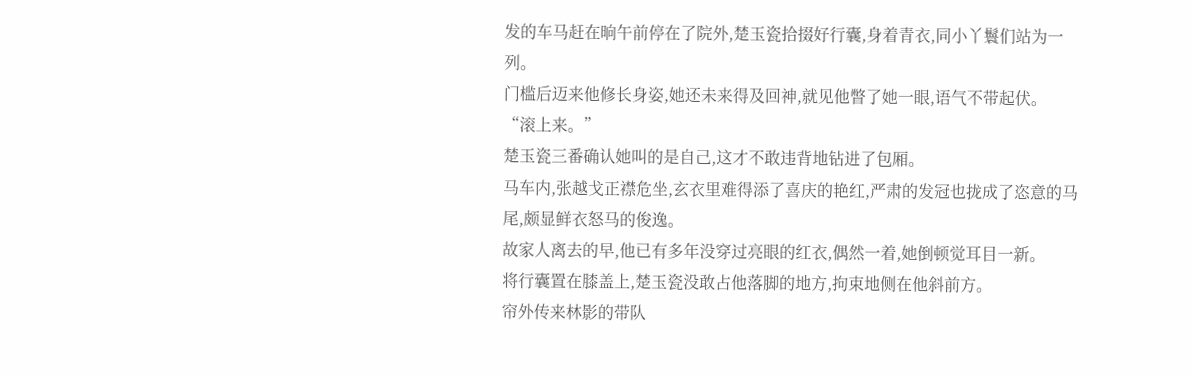发的车马赶在晌午前停在了院外,楚玉瓷拾掇好行囊,身着青衣,同小丫鬟们站为一列。
门槛后迈来他修长身姿,她还未来得及回神,就见他瞥了她一眼,语气不带起伏。
“滚上来。”
楚玉瓷三番确认她叫的是自己,这才不敢违背地钻进了包厢。
马车内,张越戈正襟危坐,玄衣里难得添了喜庆的艳红,严肃的发冠也拢成了恣意的马尾,颇显鲜衣怒马的俊逸。
故家人离去的早,他已有多年没穿过亮眼的红衣,偶然一着,她倒顿觉耳目一新。
将行囊置在膝盖上,楚玉瓷没敢占他落脚的地方,拘束地侧在他斜前方。
帘外传来林影的带队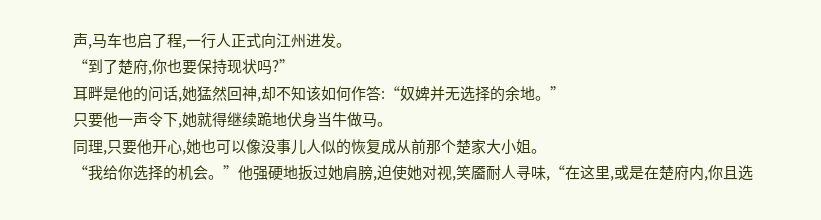声,马车也启了程,一行人正式向江州进发。
“到了楚府,你也要保持现状吗?”
耳畔是他的问话,她猛然回神,却不知该如何作答:“奴婢并无选择的余地。”
只要他一声令下,她就得继续跪地伏身当牛做马。
同理,只要他开心,她也可以像没事儿人似的恢复成从前那个楚家大小姐。
“我给你选择的机会。”他强硬地扳过她肩膀,迫使她对视,笑靥耐人寻味,“在这里,或是在楚府内,你且选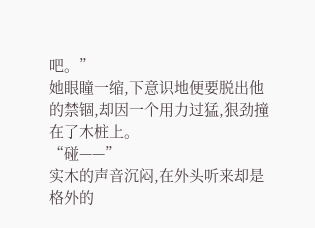吧。”
她眼瞳一缩,下意识地便要脱出他的禁锢,却因一个用力过猛,狠劲撞在了木桩上。
“碰——”
实木的声音沉闷,在外头听来却是格外的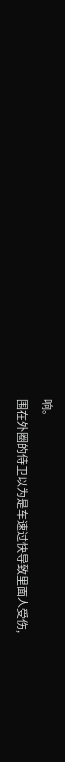响。
围在外圈的侍卫以为是车速过快导致里面人受伤,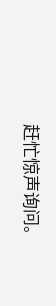赶忙惊声询问。